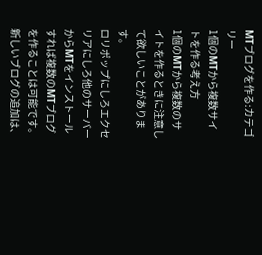MTブログを作る:カテゴリー
1個のMTから複数サイトを作る考え方
1個のMTから複数のサイトを作るときに注意して欲しいことがあります。
ロリポップにしろエクセリアにしろ他のサーバーからMTをインストールすれば複数のMTブログを作ることは可能です。新しいブログの追加は、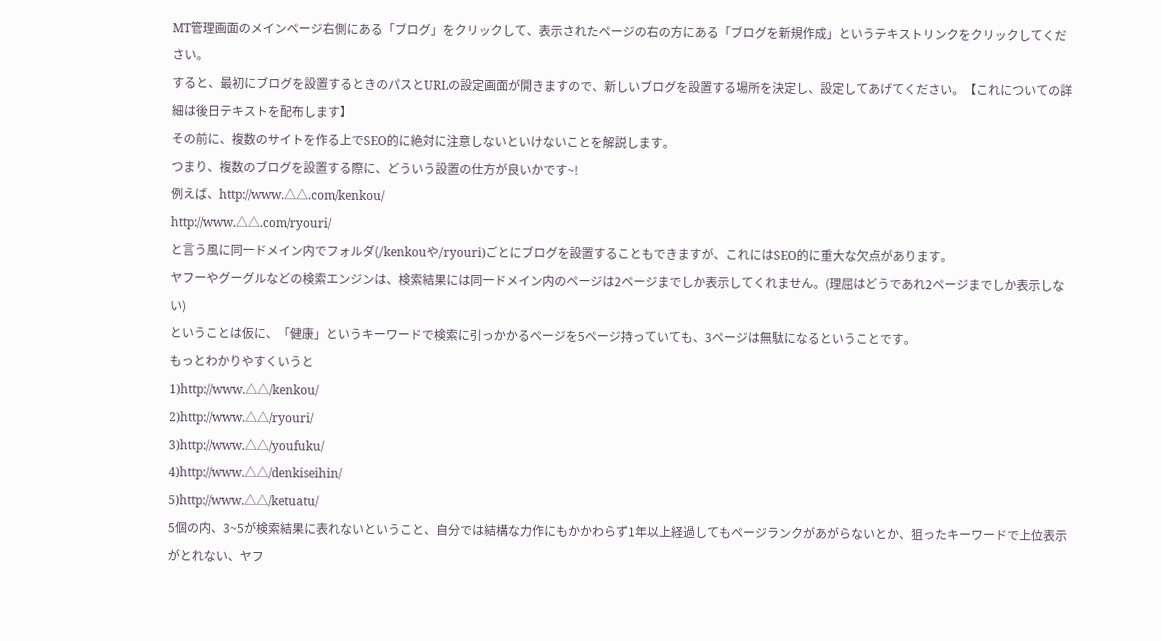MT管理画面のメインページ右側にある「ブログ」をクリックして、表示されたページの右の方にある「ブログを新規作成」というテキストリンクをクリックしてください。
すると、最初にブログを設置するときのパスとURLの設定画面が開きますので、新しいブログを設置する場所を決定し、設定してあげてください。【これについての詳細は後日テキストを配布します】
その前に、複数のサイトを作る上でSEO的に絶対に注意しないといけないことを解説します。
つまり、複数のブログを設置する際に、どういう設置の仕方が良いかです~!
例えば、http://www.△△.com/kenkou/
http://www.△△.com/ryouri/
と言う風に同一ドメイン内でフォルダ(/kenkouや/ryouri)ごとにブログを設置することもできますが、これにはSEO的に重大な欠点があります。
ヤフーやグーグルなどの検索エンジンは、検索結果には同一ドメイン内のページは2ページまでしか表示してくれません。(理屈はどうであれ2ページまでしか表示しない)
ということは仮に、「健康」というキーワードで検索に引っかかるページを5ページ持っていても、3ページは無駄になるということです。
もっとわかりやすくいうと
1)http://www.△△/kenkou/
2)http://www.△△/ryouri/
3)http://www.△△/youfuku/
4)http://www.△△/denkiseihin/
5)http://www.△△/ketuatu/
5個の内、3~5が検索結果に表れないということ、自分では結構な力作にもかかわらず1年以上経過してもページランクがあがらないとか、狙ったキーワードで上位表示がとれない、ヤフ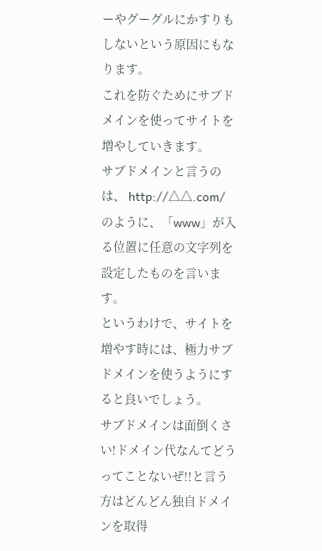ーやグーグルにかすりもしないという原因にもなります。
これを防ぐためにサブドメインを使ってサイトを増やしていきます。
サブドメインと言うのは、 http://△△.com/ のように、「www」が入る位置に任意の文字列を設定したものを言います。
というわけで、サイトを増やす時には、極力サブドメインを使うようにすると良いでしょう。
サブドメインは面倒くさい!ドメイン代なんてどうってことないぜ!!と言う方はどんどん独自ドメインを取得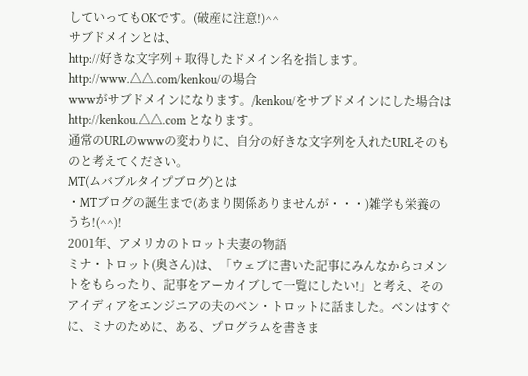していってもOKです。(破産に注意!)^^
サブドメインとは、
http://好きな文字列 + 取得したドメイン名を指します。
http://www.△△.com/kenkou/の場合
wwwがサブドメインになります。/kenkou/をサブドメインにした場合は
http://kenkou.△△.com となります。
通常のURLのwwwの変わりに、自分の好きな文字列を入れたURLそのものと考えてください。
MT(ムバブルタイプブログ)とは
・MTブログの誕生まで(あまり関係ありませんが・・・)雑学も栄養のうち!(^^)!
2001年、アメリカのトロット夫妻の物語
ミナ・トロット(奥さん)は、「ウェブに書いた記事にみんなからコメントをもらったり、記事をアーカイブして一覧にしたい!」と考え、そのアイディアをエンジニアの夫のベン・トロットに話ました。ベンはすぐに、ミナのために、ある、プログラムを書きま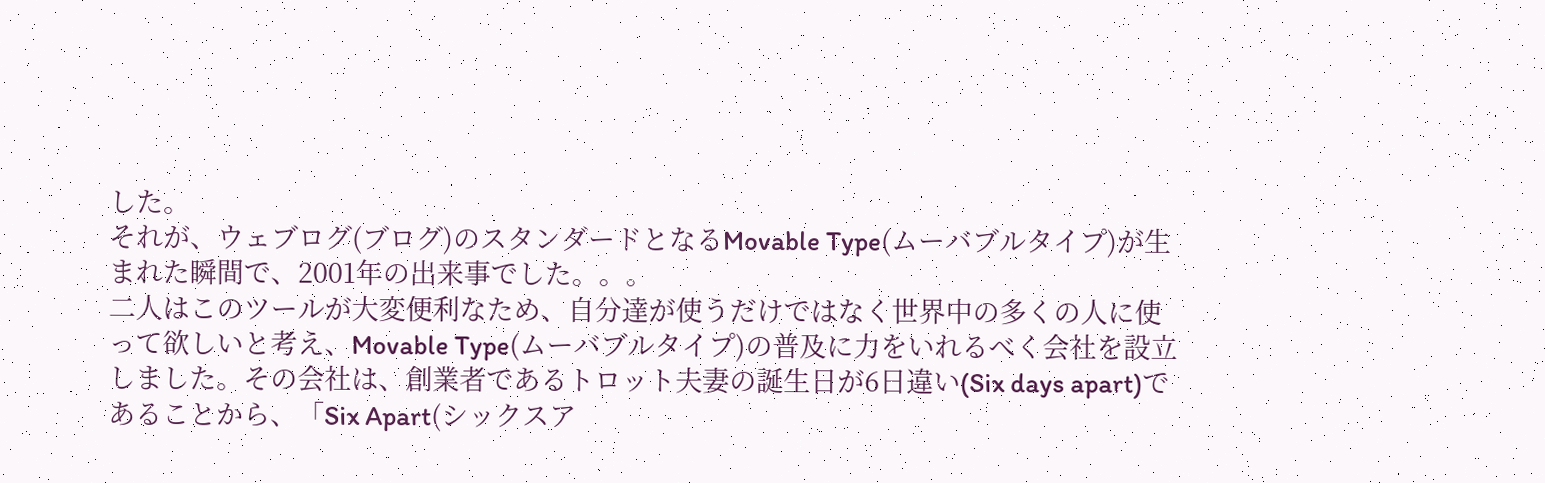した。
それが、ウェブログ(ブログ)のスタンダードとなるMovable Type(ムーバブルタイプ)が生まれた瞬間で、2001年の出来事でした。。。
二人はこのツールが大変便利なため、自分達が使うだけではなく世界中の多くの人に使って欲しいと考え、Movable Type(ムーバブルタイプ)の普及に力をいれるべく会社を設立しました。その会社は、創業者であるトロット夫妻の誕生日が6日違い(Six days apart)であることから、「Six Apart(シックスア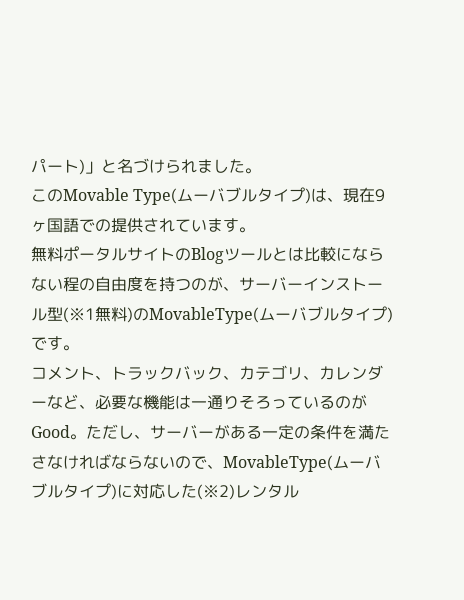パート)」と名づけられました。
このMovable Type(ムーバブルタイプ)は、現在9ヶ国語での提供されています。
無料ポータルサイトのBlogツールとは比較にならない程の自由度を持つのが、サーバーインストール型(※1無料)のMovableType(ムーバブルタイプ)です。
コメント、トラックバック、カテゴリ、カレンダーなど、必要な機能は一通りそろっているのがGood。ただし、サーバーがある一定の条件を満たさなければならないので、MovableType(ムーバブルタイプ)に対応した(※2)レンタル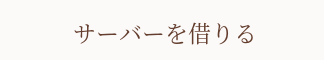サーバーを借りる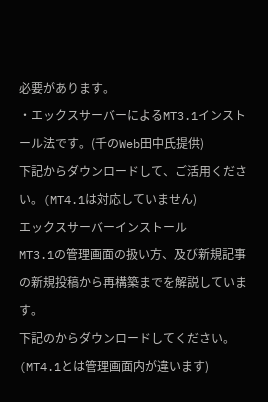必要があります。
・エックスサーバーによるMT3.1インストール法です。(千のWeb田中氏提供)
下記からダウンロードして、ご活用ください。(MT4.1は対応していません)
エックスサーバーインストール
MT3.1の管理画面の扱い方、及び新規記事の新規投稿から再構築までを解説しています。
下記のからダウンロードしてください。(MT4.1とは管理画面内が違います)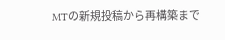MTの新規投稿から再構築まで